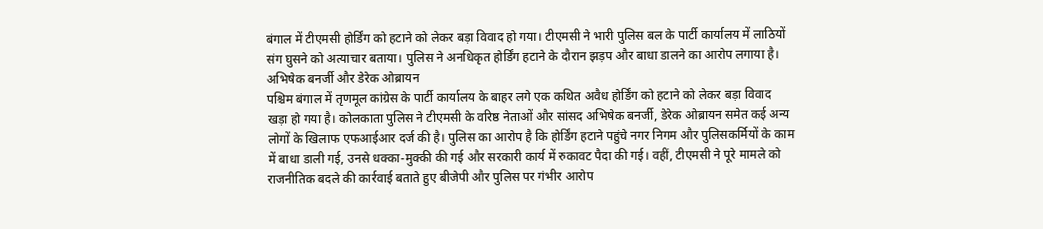बंगाल में टीएमसी होर्डिंग को हटाने को लेकर बड़ा विवाद हो गया। टीएमसी ने भारी पुलिस बल के पार्टी कार्यालय में लाठियों संग घुसने को अत्याचार बताया। पुलिस ने अनधिकृत होर्डिंग हटाने के दौरान झड़प और बाधा डालने का आरोप लगाया है।
अभिषेक बनर्जी और डेरेक ओब्रायन
पश्चिम बंगाल में तृणमूल कांग्रेस के पार्टी कार्यालय के बाहर लगे एक कथित अवैध होर्डिंग को हटाने को लेकर बड़ा विवाद खड़ा हो गया है। कोलकाता पुलिस ने टीएमसी के वरिष्ठ नेताओं और सांसद अभिषेक बनर्जी, डेरेक ओब्रायन समेत कई अन्य लोगों के खिलाफ एफआईआर दर्ज की है। पुलिस का आरोप है कि होर्डिंग हटाने पहुंचे नगर निगम और पुलिसकर्मियों के काम में बाधा डाली गई, उनसे धक्का-मुक्की की गई और सरकारी कार्य में रुकावट पैदा की गई। वहीं, टीएमसी ने पूरे मामले को राजनीतिक बदले की कार्रवाई बताते हुए बीजेपी और पुलिस पर गंभीर आरोप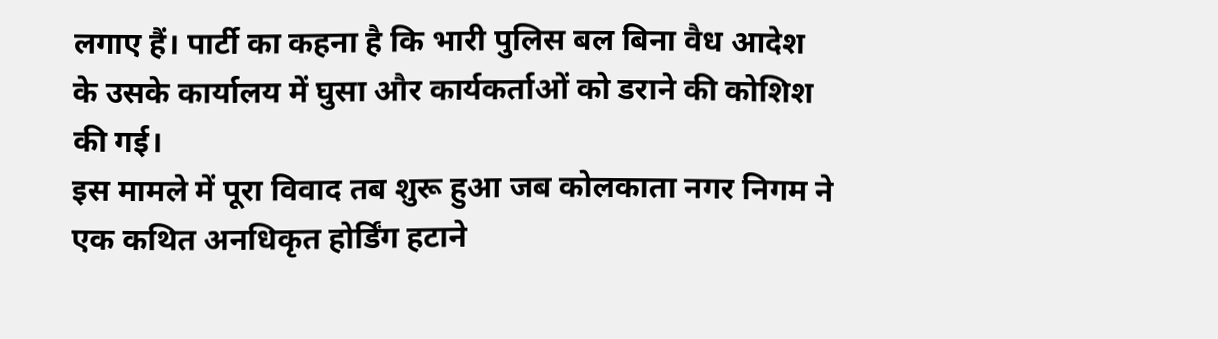लगाए हैं। पार्टी का कहना है कि भारी पुलिस बल बिना वैध आदेश के उसके कार्यालय में घुसा और कार्यकर्ताओं को डराने की कोशिश की गई।
इस मामले में पूरा विवाद तब शुरू हुआ जब कोलकाता नगर निगम ने एक कथित अनधिकृत होर्डिंग हटाने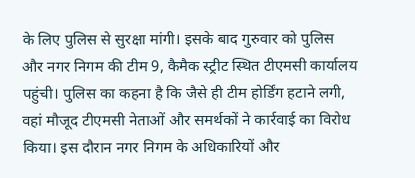के लिए पुलिस से सुरक्षा मांगी। इसके बाद गुरुवार को पुलिस और नगर निगम की टीम 9, कैमैक स्ट्रीट स्थित टीएमसी कार्यालय पहुंची। पुलिस का कहना है कि जैसे ही टीम होर्डिंग हटाने लगी, वहां मौजूद टीएमसी नेताओं और समर्थकों ने कार्रवाई का विरोध किया। इस दौरान नगर निगम के अधिकारियों और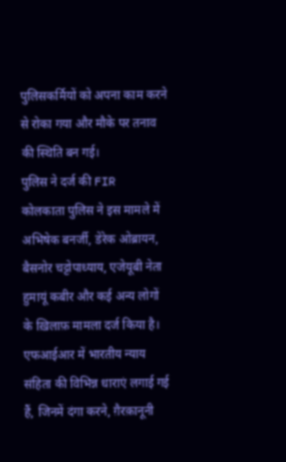पुलिसकर्मियों को अपना काम करने से रोका गया और मौके पर तनाव की स्थिति बन गई।
पुलिस ने दर्ज की FIR
कोलकाता पुलिस ने इस मामले में अभिषेक बनर्जी, डेरेक ओब्रायन, बैसनोर चट्टोपाध्याय, एजेयूबी नेता हुमायूं कबीर और कई अन्य लोगों के ख़िलाफ़ मामला दर्ज किया है। एफआईआर में भारतीय न्याय संहिता की विभिन्न धाराएं लगाई गई हैं, जिनमें दंगा करने, ग़ैरक़ानूनी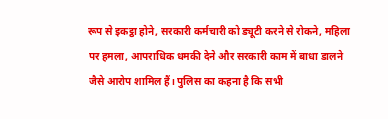रूप से इकट्ठा होने, सरकारी कर्मचारी को ड्यूटी करने से रोकने, महिला पर हमला, आपराधिक धमकी देने और सरकारी काम में बाधा डालने जैसे आरोप शामिल हैं। पुलिस का कहना है कि सभी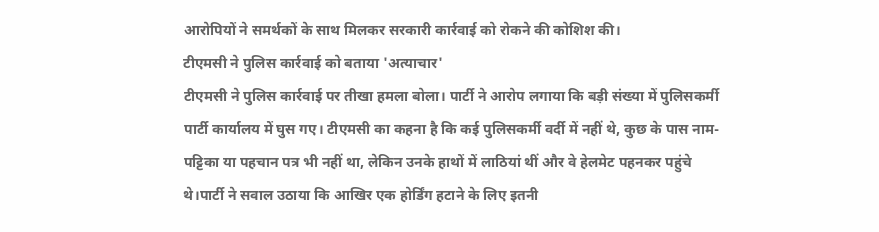आरोपियों ने समर्थकों के साथ मिलकर सरकारी कार्रवाई को रोकने की कोशिश की।
टीएमसी ने पुलिस कार्रवाई को बताया 'अत्याचार'
टीएमसी ने पुलिस कार्रवाई पर तीखा हमला बोला। पार्टी ने आरोप लगाया कि बड़ी संख्या में पुलिसकर्मी पार्टी कार्यालय में घुस गए। टीएमसी का कहना है कि कई पुलिसकर्मी वर्दी में नहीं थे, कुछ के पास नाम-पट्टिका या पहचान पत्र भी नहीं था, लेकिन उनके हाथों में लाठियां थीं और वे हेलमेट पहनकर पहुंचे थे।पार्टी ने सवाल उठाया कि आखिर एक होर्डिंग हटाने के लिए इतनी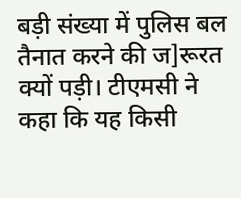बड़ी संख्या में पुलिस बल तैनात करने की ज]रूरत क्यों पड़ी। टीएमसी ने कहा कि यह किसी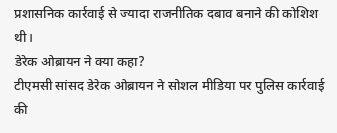प्रशासनिक कार्रवाई से ज्यादा राजनीतिक दबाव बनाने की कोशिश थी।
डेरेक ओब्रायन ने क्या कहा?
टीएमसी सांसद डेरेक ओब्रायन ने सोशल मीडिया पर पुलिस कार्रवाई की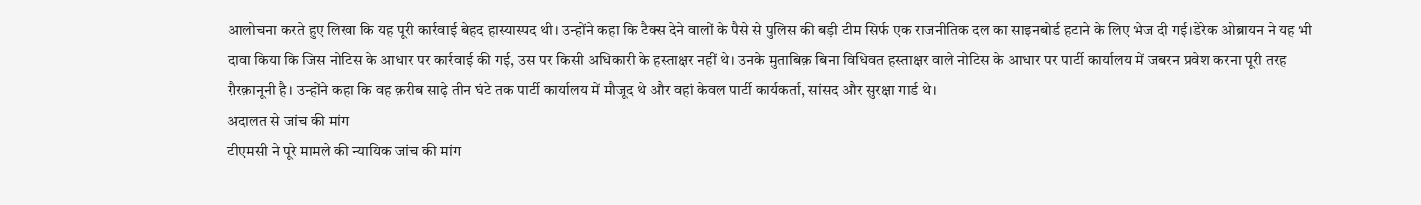आलोचना करते हुए लिखा कि यह पूरी कार्रवाई बेहद हास्यास्पद थी। उन्होंने कहा कि टैक्स देने वालों के पैसे से पुलिस की बड़ी टीम सिर्फ एक राजनीतिक दल का साइनबोर्ड हटाने के लिए भेज दी गई।डेरेक ओब्रायन ने यह भी दावा किया कि जिस नोटिस के आधार पर कार्रवाई की गई, उस पर किसी अधिकारी के हस्ताक्षर नहीं थे। उनके मुताबिक़ बिना विधिवत हस्ताक्षर वाले नोटिस के आधार पर पार्टी कार्यालय में जबरन प्रवेश करना पूरी तरह ग़ैरक़ानूनी है। उन्होंने कहा कि वह क़रीब साढ़े तीन घंटे तक पार्टी कार्यालय में मौजूद थे और वहां केवल पार्टी कार्यकर्ता, सांसद और सुरक्षा गार्ड थे।
अदालत से जांच की मांग
टीएमसी ने पूरे मामले की न्यायिक जांच की मांग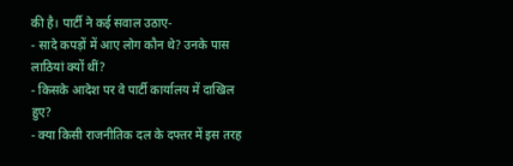की है। पार्टी ने कई सवाल उठाए-
- सादे कपड़ों में आए लोग कौन थे? उनके पास लाठियां क्यों थीं?
- किसके आदेश पर वे पार्टी कार्यालय में दाखिल हुए?
- क्या किसी राजनीतिक दल के दफ्तर में इस तरह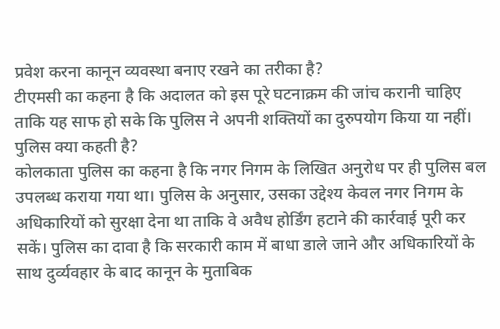प्रवेश करना कानून व्यवस्था बनाए रखने का तरीका है?
टीएमसी का कहना है कि अदालत को इस पूरे घटनाक्रम की जांच करानी चाहिए ताकि यह साफ हो सके कि पुलिस ने अपनी शक्तियों का दुरुपयोग किया या नहीं।
पुलिस क्या कहती है?
कोलकाता पुलिस का कहना है कि नगर निगम के लिखित अनुरोध पर ही पुलिस बल उपलब्ध कराया गया था। पुलिस के अनुसार, उसका उद्देश्य केवल नगर निगम के अधिकारियों को सुरक्षा देना था ताकि वे अवैध होर्डिंग हटाने की कार्रवाई पूरी कर सकें। पुलिस का दावा है कि सरकारी काम में बाधा डाले जाने और अधिकारियों के साथ दुर्व्यवहार के बाद कानून के मुताबिक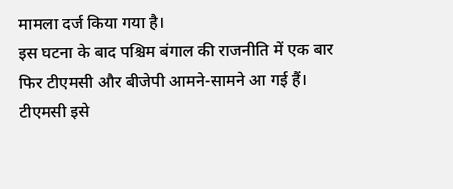मामला दर्ज किया गया है।
इस घटना के बाद पश्चिम बंगाल की राजनीति में एक बार फिर टीएमसी और बीजेपी आमने-सामने आ गई हैं। टीएमसी इसे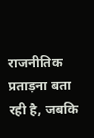राजनीतिक प्रताड़ना बता रही है, जबकि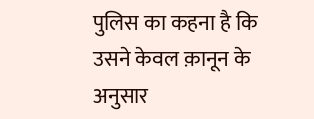पुलिस का कहना है कि उसने केवल क़ानून के अनुसार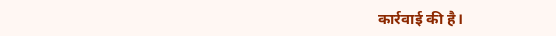कार्रवाई की है।